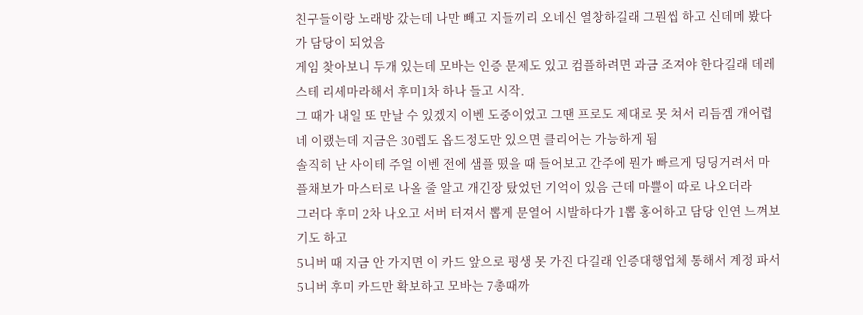친구들이랑 노래방 갔는데 나만 빼고 지들끼리 오네신 열창하길래 그뭔씹 하고 신데메 봤다가 담당이 되었음
게임 찾아보니 두개 있는데 모바는 인증 문제도 있고 컴플하려면 과금 조져야 한다길래 데레스테 리세마라해서 후미1차 하나 들고 시작.
그 때가 내일 또 만날 수 있겠지 이벤 도중이었고 그땐 프로도 제대로 못 쳐서 리듬겜 개어렵네 이랬는데 지금은 30렙도 옵드정도만 있으면 클리어는 가능하게 됨
솔직히 난 사이테 주얼 이벤 전에 샘플 떴을 때 들어보고 간주에 뭔가 빠르게 딩딩거려서 마플채보가 마스터로 나올 줄 알고 개긴장 탔었던 기억이 있음 근데 마쁠이 따로 나오더라
그러다 후미 2차 나오고 서버 터져서 뽑게 문열어 시발하다가 1뽑 홍어하고 담당 인연 느껴보기도 하고
5니버 때 지금 안 가지면 이 카드 앞으로 평생 못 가진 다길래 인증대행업체 통해서 계정 파서 5니버 후미 카드만 확보하고 모바는 7총때까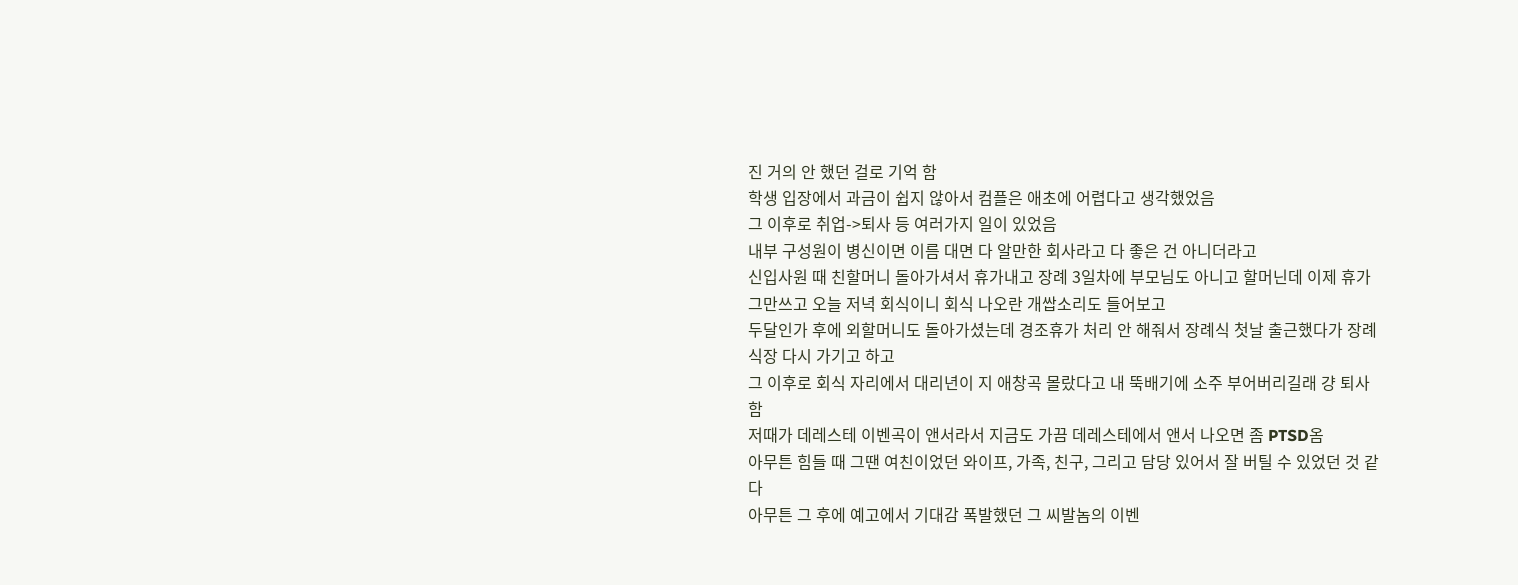진 거의 안 했던 걸로 기억 함
학생 입장에서 과금이 쉽지 않아서 컴플은 애초에 어렵다고 생각했었음
그 이후로 취업->퇴사 등 여러가지 일이 있었음
내부 구성원이 병신이면 이름 대면 다 알만한 회사라고 다 좋은 건 아니더라고
신입사원 때 친할머니 돌아가셔서 휴가내고 장례 3일차에 부모님도 아니고 할머닌데 이제 휴가 그만쓰고 오늘 저녁 회식이니 회식 나오란 개쌉소리도 들어보고
두달인가 후에 외할머니도 돌아가셨는데 경조휴가 처리 안 해줘서 장례식 첫날 출근했다가 장례식장 다시 가기고 하고
그 이후로 회식 자리에서 대리년이 지 애창곡 몰랐다고 내 뚝배기에 소주 부어버리길래 걍 퇴사함
저때가 데레스테 이벤곡이 앤서라서 지금도 가끔 데레스테에서 앤서 나오면 좀 PTSD옴
아무튼 힘들 때 그땐 여친이었던 와이프, 가족, 친구, 그리고 담당 있어서 잘 버틸 수 있었던 것 같다
아무튼 그 후에 예고에서 기대감 폭발했던 그 씨발놈의 이벤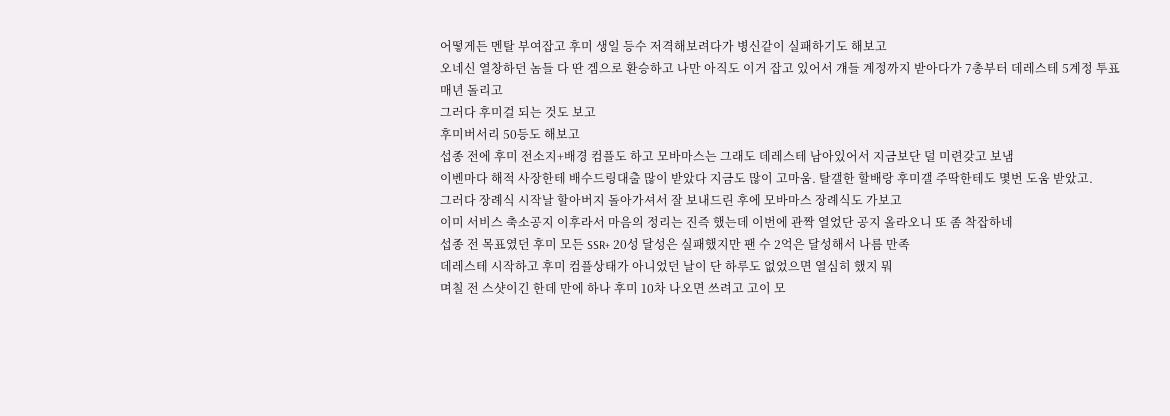어떻게든 멘탈 부여잡고 후미 생일 등수 저격해보려다가 병신같이 실패하기도 해보고
오네신 열창하던 놈들 다 딴 겜으로 환승하고 나만 아직도 이거 잡고 있어서 걔들 계정까지 받아다가 7총부터 데레스테 5계정 투표 매년 돌리고
그러다 후미걸 되는 것도 보고
후미버서리 50등도 해보고
섭종 전에 후미 전소지+배경 컴플도 하고 모바마스는 그래도 데레스테 남아있어서 지금보단 덜 미련갖고 보냄
이벤마다 해적 사장한테 배수드링대출 많이 받았다 지금도 많이 고마움. 탈갤한 할배랑 후미갤 주딱한테도 몇번 도움 받았고.
그러다 장례식 시작날 할아버지 돌아가셔서 잘 보내드린 후에 모바마스 장례식도 가보고
이미 서비스 축소공지 이후라서 마음의 정리는 진즉 했는데 이번에 관짝 열었단 공지 올라오니 또 좀 착잡하네
섭종 전 목표였던 후미 모든 SSR+ 20성 달성은 실패했지만 팬 수 2억은 달성해서 나름 만족
데레스테 시작하고 후미 컴플상태가 아니었던 날이 단 하루도 없었으면 열심히 했지 뭐
며칠 전 스샷이긴 한데 만에 하나 후미 10차 나오면 쓰려고 고이 모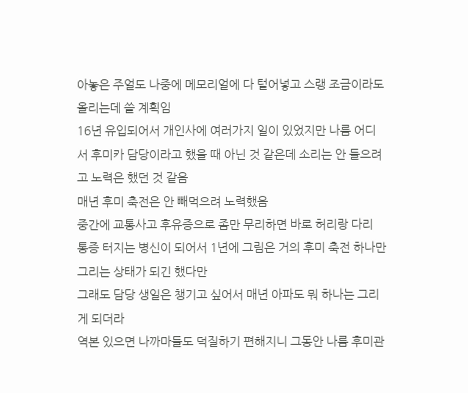아놓은 주얼도 나중에 메모리얼에 다 털어넣고 스랭 조금이라도 올리는데 쓸 계획임
16년 유입되어서 개인사에 여러가지 일이 있었지만 나름 어디서 후미카 담당이라고 했을 때 아닌 것 같은데 소리는 안 들으려고 노력은 했던 것 같음
매년 후미 축전은 안 빼먹으려 노력했음
중간에 교통사고 후유증으로 좀만 무리하면 바로 허리랑 다리 통증 터지는 병신이 되어서 1년에 그림은 거의 후미 축전 하나만 그리는 상태가 되긴 했다만
그래도 담당 생일은 챙기고 싶어서 매년 아파도 뭐 하나는 그리게 되더라
역본 있으면 나까마들도 덕질하기 편해지니 그동안 나름 후미관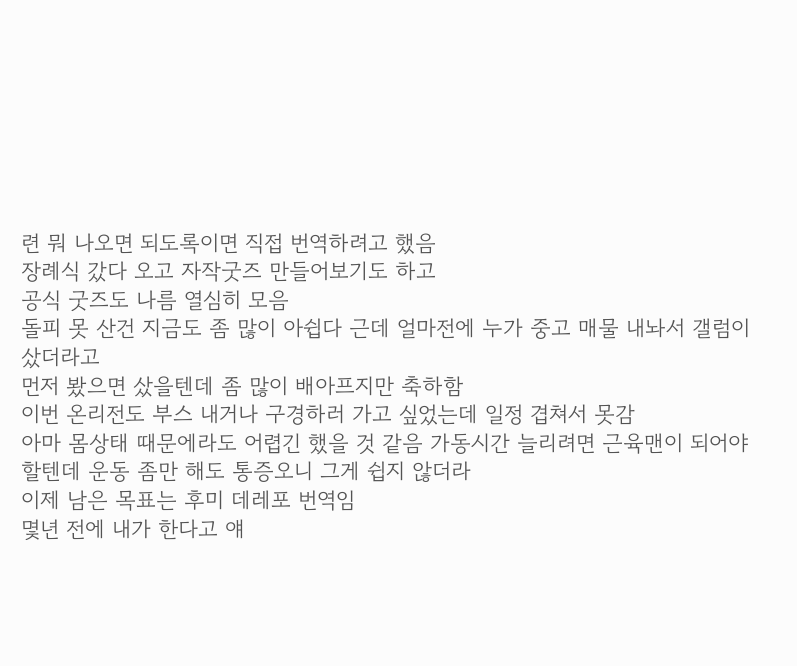련 뭐 나오면 되도록이면 직접 번역하려고 했음
장례식 갔다 오고 자작굿즈 만들어보기도 하고
공식 굿즈도 나름 열심히 모음
돌피 못 산건 지금도 좀 많이 아쉽다 근데 얼마전에 누가 중고 매물 내놔서 갤럼이 샀더라고
먼저 봤으면 샀을텐데 좀 많이 배아프지만 축하함
이번 온리전도 부스 내거나 구경하러 가고 싶었는데 일정 겹쳐서 못감
아마 몸상태 때문에라도 어렵긴 했을 것 같음 가동시간 늘리려면 근육맨이 되어야 할텐데 운동 좀만 해도 통증오니 그게 쉽지 않더라
이제 남은 목표는 후미 데레포 번역임
몇년 전에 내가 한다고 얘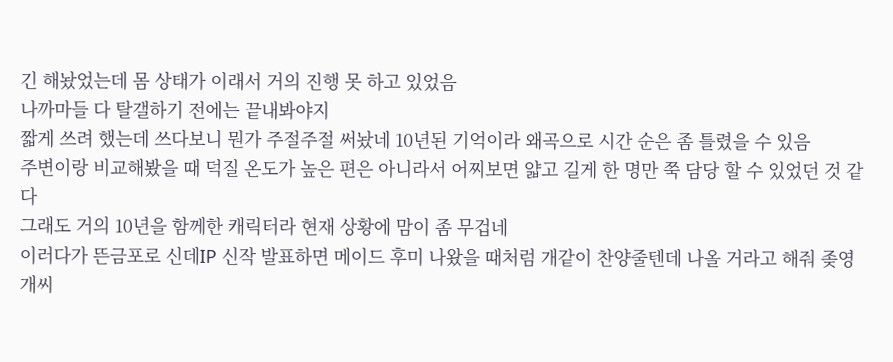긴 해놨었는데 몸 상태가 이래서 거의 진행 못 하고 있었음
나까마들 다 탈갤하기 전에는 끝내봐야지
짧게 쓰려 했는데 쓰다보니 뭔가 주절주절 써놨네 10년된 기억이라 왜곡으로 시간 순은 좀 틀렸을 수 있음
주변이랑 비교해봤을 때 덕질 온도가 높은 편은 아니라서 어찌보면 얇고 길게 한 명만 쭉 담당 할 수 있었던 것 같다
그래도 거의 10년을 함께한 캐릭터라 현재 상황에 맘이 좀 무겁네
이러다가 뜬금포로 신데IP 신작 발표하면 메이드 후미 나왔을 때처럼 개같이 찬양줄텐데 나올 거라고 해줘 좆영 개씨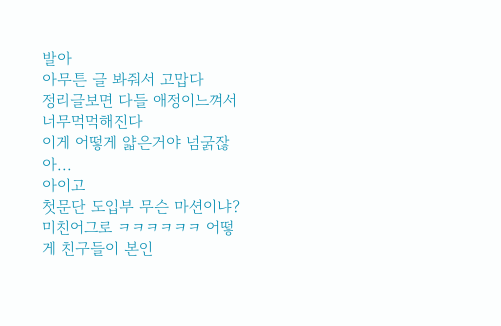발아
아무튼 글 봐줘서 고맙다
정리글보면 다들 애정이느껴서 너무먹먹해진다
이게 어떻게 얇은거야 넘굵잖아...
아이고
첫문단 도입부 무슨 마션이냐? 미친어그로 ㅋㅋㅋㅋㅋㅋ 어떻게 친구들이 본인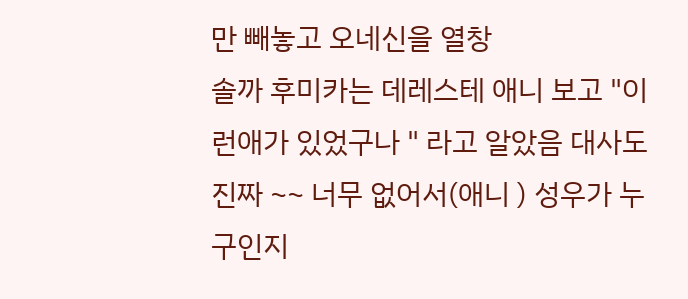만 빼놓고 오네신을 열창
솔까 후미카는 데레스테 애니 보고 "이런애가 있었구나 " 라고 알았음 대사도 진짜 ~~ 너무 없어서(애니 ) 성우가 누구인지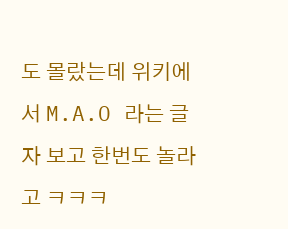도 몰랐는데 위키에서 M.A.O 라는 글자 보고 한번도 놀라고 ㅋㅋㅋ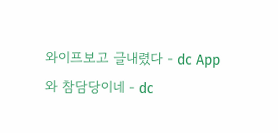와이프보고 글내렸다 - dc App
와 참담당이네 - dc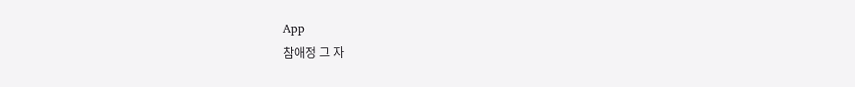App
참애정 그 자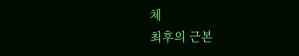체
최후의 근본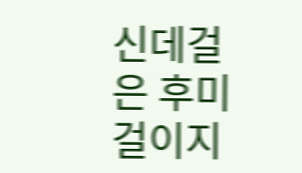신데걸은 후미걸이지